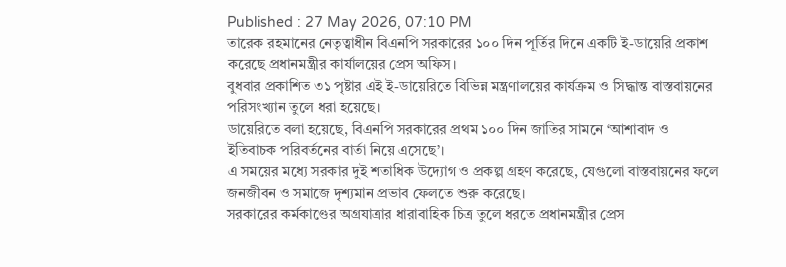Published : 27 May 2026, 07:10 PM
তারেক রহমানের নেতৃত্বাধীন বিএনপি সরকারের ১০০ দিন পূর্তির দিনে একটি ই-ডায়েরি প্রকাশ করেছে প্রধানমন্ত্রীর কার্যালয়ের প্রেস অফিস।
বুধবার প্রকাশিত ৩১ পৃষ্টার এই ই-ডায়েরিতে বিভিন্ন মন্ত্রণালয়ের কার্যক্রম ও সিদ্ধান্ত বাস্তবায়নের পরিসংখ্যান তুলে ধরা হয়েছে।
ডায়েরিতে বলা হয়েছে, বিএনপি সরকারের প্রথম ১০০ দিন জাতির সামনে ‘আশাবাদ ও ইতিবাচক পরিবর্তনের বার্তা নিয়ে এসেছে’।
এ সময়ের মধ্যে সরকার দুই শতাধিক উদ্যোগ ও প্রকল্প গ্রহণ করেছে, যেগুলো বাস্তবায়নের ফলে জনজীবন ও সমাজে দৃশ্যমান প্রভাব ফেলতে শুরু করেছে।
সরকারের কর্মকাণ্ডের অগ্রযাত্রার ধারাবাহিক চিত্র তুলে ধরতে প্রধানমন্ত্রীর প্রেস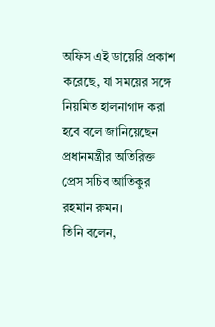অফিস এই ডায়েরি প্রকাশ করেছে, যা সময়ের সঙ্গে নিয়মিত হালনাগাদ করা হবে বলে জানিয়েছেন প্রধানমন্ত্রীর অতিরিক্ত প্রেস সচিব আতিকুর রহমান রুমন।
তিনি বলেন,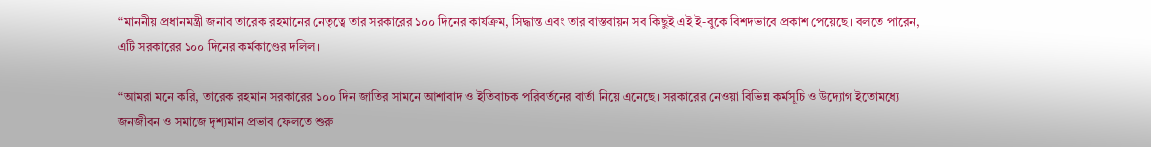“মাননীয় প্রধানমন্ত্রী জনাব তারেক রহমানের নেতৃত্বে তার সরকারের ১০০ দিনের কার্যক্রম, সিদ্ধান্ত এবং তার বাস্তবায়ন সব কিছুই এই ই-বুকে বিশদভাবে প্রকাশ পেয়েছে। বলতে পারেন, এটি সরকারের ১০০ দিনের কর্মকাণ্ডের দলিল।

“আমরা মনে করি, তারেক রহমান সরকারের ১০০ দিন জাতির সামনে আশাবাদ ও ইতিবাচক পরিবর্তনের বার্তা নিয়ে এনেছে। সরকারের নেওয়া বিভিন্ন কর্মসূচি ও উদ্যোগ ইতোমধ্যে জনজীবন ও সমাজে দৃশ্যমান প্রভাব ফেলতে শুরু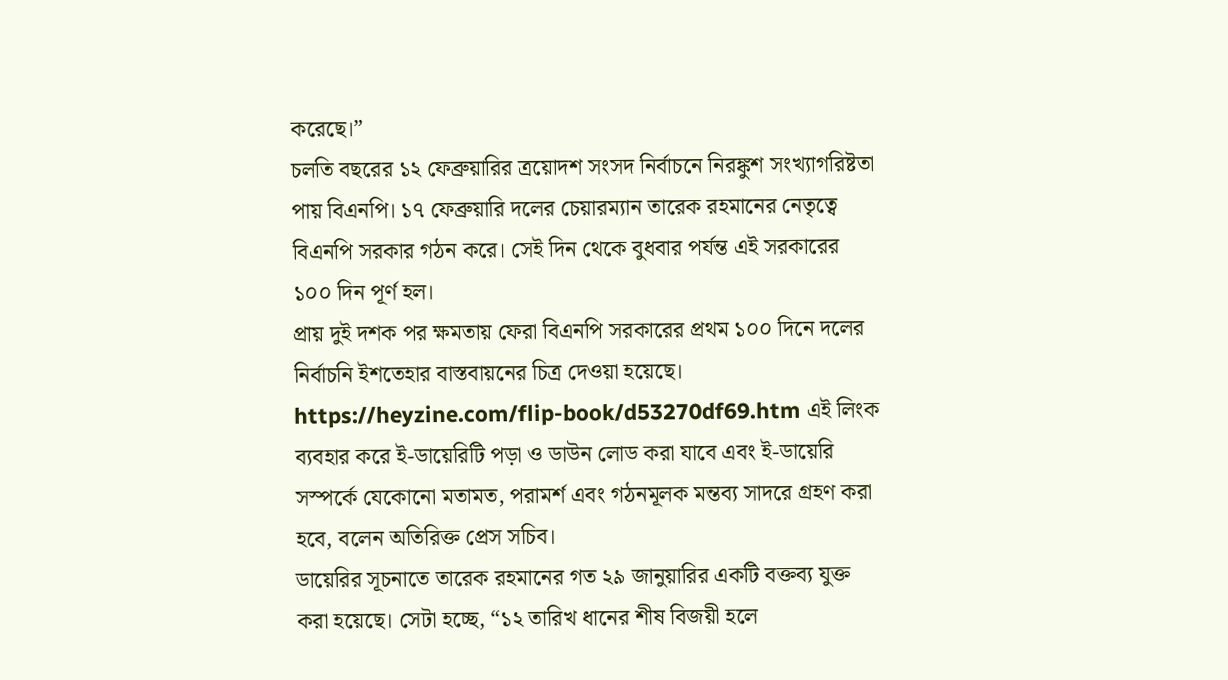করেছে।”
চলতি বছরের ১২ ফেব্রুয়ারির ত্রয়োদশ সংসদ নির্বাচনে নিরঙ্কুশ সংখ্যাগরিষ্টতা পায় বিএনপি। ১৭ ফেব্রুয়ারি দলের চেয়ারম্যান তারেক রহমানের নেতৃত্বে বিএনপি সরকার গঠন করে। সেই দিন থেকে বুধবার পর্যন্ত এই সরকারের ১০০ দিন পূর্ণ হল।
প্রায় দুই দশক পর ক্ষমতায় ফেরা বিএনপি সরকারের প্রথম ১০০ দিনে দলের নির্বাচনি ইশতেহার বাস্তবায়নের চিত্র দেওয়া হয়েছে।
https://heyzine.com/flip-book/d53270df69.htm এই লিংক ব্যবহার করে ই-ডায়েরিটি পড়া ও ডাউন লোড করা যাবে এবং ই-ডায়েরি সস্পর্কে যেকোনো মতামত, পরামর্শ এবং গঠনমূলক মন্তব্য সাদরে গ্রহণ করা হবে, বলেন অতিরিক্ত প্রেস সচিব।
ডায়েরির সূচনাতে তারেক রহমানের গত ২৯ জানুয়ারির একটি বক্তব্য যুক্ত করা হয়েছে। সেটা হচ্ছে, “১২ তারিখ ধানের শীষ বিজয়ী হলে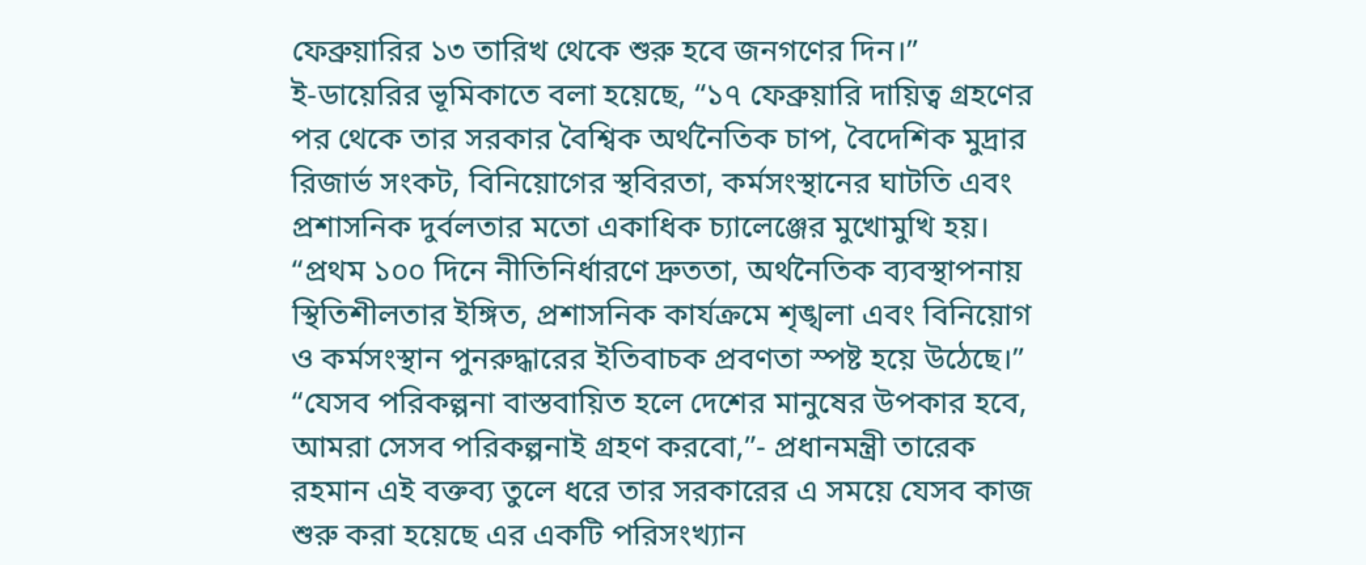ফেব্রুয়ারির ১৩ তারিখ থেকে শুরু হবে জনগণের দিন।”
ই-ডায়েরির ভূমিকাতে বলা হয়েছে, “১৭ ফেব্রুয়ারি দায়িত্ব গ্রহণের পর থেকে তার সরকার বৈশ্বিক অর্থনৈতিক চাপ, বৈদেশিক মুদ্রার রিজার্ভ সংকট, বিনিয়োগের স্থবিরতা, কর্মসংস্থানের ঘাটতি এবং প্রশাসনিক দুর্বলতার মতো একাধিক চ্যালেঞ্জের মুখোমুখি হয়।
“প্রথম ১০০ দিনে নীতিনির্ধারণে দ্রুততা, অর্থনৈতিক ব্যবস্থাপনায় স্থিতিশীলতার ইঙ্গিত, প্রশাসনিক কার্যক্রমে শৃঙ্খলা এবং বিনিয়োগ ও কর্মসংস্থান পুনরুদ্ধারের ইতিবাচক প্রবণতা স্পষ্ট হয়ে উঠেছে।”
“যেসব পরিকল্পনা বাস্তবায়িত হলে দেশের মানুষের উপকার হবে, আমরা সেসব পরিকল্পনাই গ্রহণ করবো,”- প্রধানমন্ত্রী তারেক রহমান এই বক্তব্য তুলে ধরে তার সরকারের এ সময়ে যেসব কাজ শুরু করা হয়েছে এর একটি পরিসংখ্যান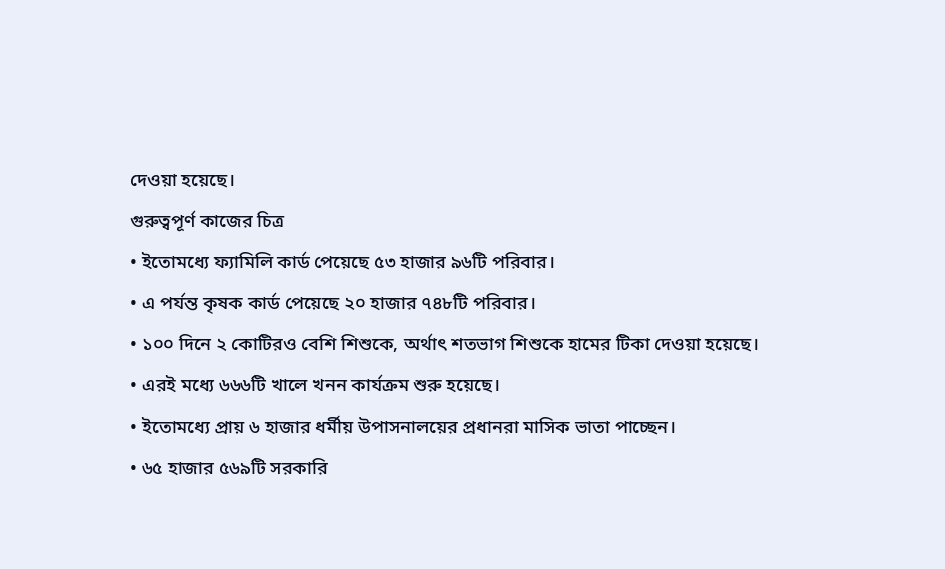দেওয়া হয়েছে।
গুরুত্বপূর্ণ কাজের চিত্র
• ইতোমধ্যে ফ্যামিলি কার্ড পেয়েছে ৫৩ হাজার ৯৬টি পরিবার।
• এ পর্যন্ত কৃষক কার্ড পেয়েছে ২০ হাজার ৭৪৮টি পরিবার।
• ১০০ দিনে ২ কোটিরও বেশি শিশুকে, অর্থাৎ শতভাগ শিশুকে হামের টিকা দেওয়া হয়েছে।
• এরই মধ্যে ৬৬৬টি খালে খনন কার্যক্রম শুরু হয়েছে।
• ইতোমধ্যে প্রায় ৬ হাজার ধর্মীয় উপাসনালয়ের প্রধানরা মাসিক ভাতা পাচ্ছেন।
• ৬৫ হাজার ৫৬৯টি সরকারি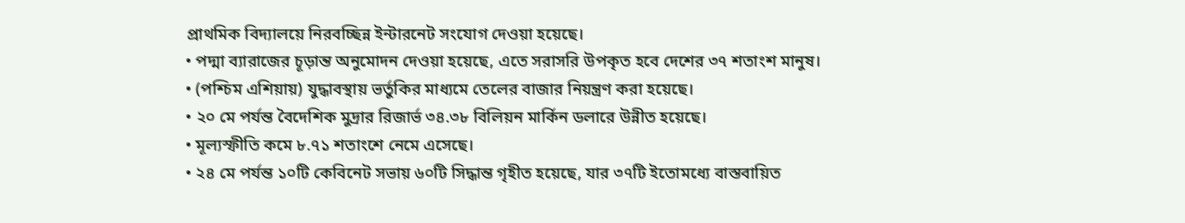প্রাথমিক বিদ্যালয়ে নিরবচ্ছিন্ন ইন্টারনেট সংযোগ দেওয়া হয়েছে।
• পদ্মা ব্যারাজের চূড়ান্ত অনুমোদন দেওয়া হয়েছে, এতে সরাসরি উপকৃত হবে দেশের ৩৭ শতাংশ মানুষ।
• (পশ্চিম এশিয়ায়) যুদ্ধাবস্থায় ভর্তুকির মাধ্যমে তেলের বাজার নিয়ন্ত্রণ করা হয়েছে।
• ২০ মে পর্যন্ত বৈদেশিক মুদ্রার রিজার্ভ ৩৪.৩৮ বিলিয়ন মার্কিন ডলারে উন্নীত হয়েছে।
• মূল্যস্ফীতি কমে ৮.৭১ শতাংশে নেমে এসেছে।
• ২৪ মে পর্যন্ত ১০টি কেবিনেট সভায় ৬০টি সিদ্ধান্ত গৃহীত হয়েছে, যার ৩৭টি ইতোমধ্যে বাস্তবায়িত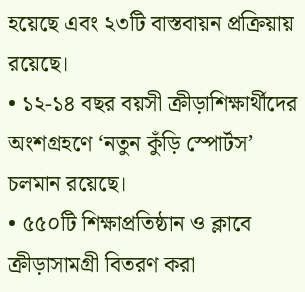হয়েছে এবং ২৩টি বাস্তবায়ন প্রক্রিয়ায় রয়েছে।
• ১২-১৪ বছর বয়সী ক্রীড়াশিক্ষার্থীদের অংশগ্রহণে ‘নতুন কুঁড়ি স্পোর্টস’ চলমান রয়েছে।
• ৫৫০টি শিক্ষাপ্রতিষ্ঠান ও ক্লাবে ক্রীড়াসামগ্রী বিতরণ করা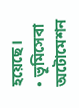হয়েছে।
• ভূমিসেবা অটোমেশন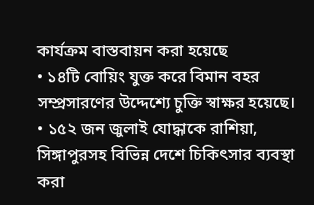কার্যক্রম বাস্তবায়ন করা হয়েছে
• ১৪টি বোয়িং যুক্ত করে বিমান বহর সম্প্রসারণের উদ্দেশ্যে চুক্তি স্বাক্ষর হয়েছে।
• ১৫২ জন জুলাই যোদ্ধাকে রাশিয়া, সিঙ্গাপুরসহ বিভিন্ন দেশে চিকিৎসার ব্যবস্থা করা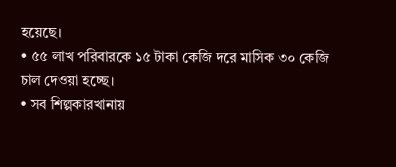হয়েছে।
• ৫৫ লাখ পরিবারকে ১৫ টাকা কেজি দরে মাসিক ৩০ কেজি চাল দেওয়া হচ্ছে।
• সব শিল্পকারখানায়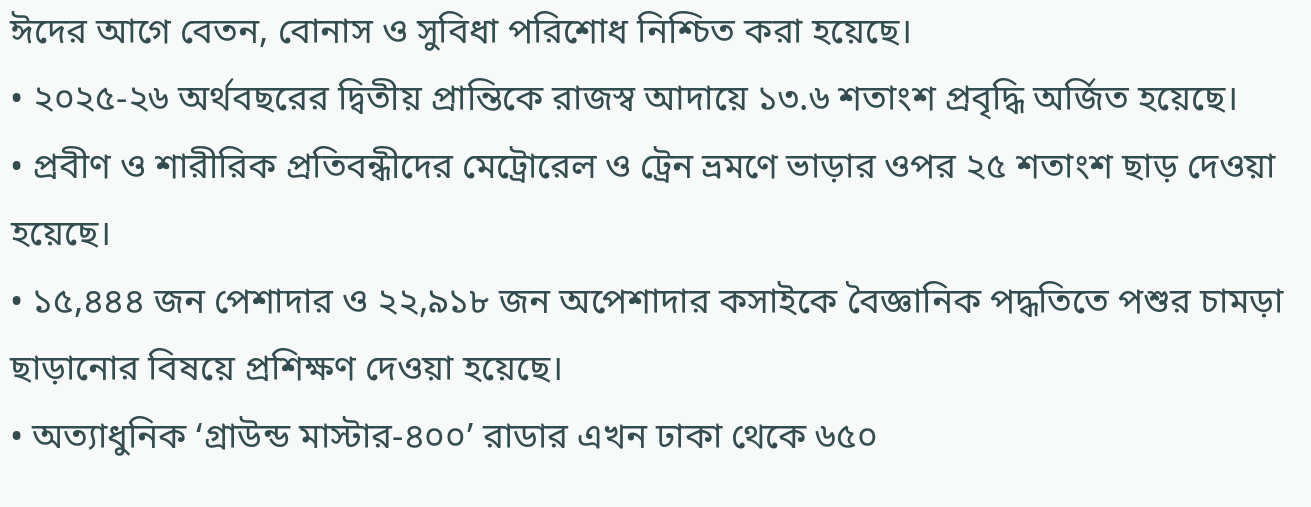ঈদের আগে বেতন, বোনাস ও সুবিধা পরিশোধ নিশ্চিত করা হয়েছে।
• ২০২৫-২৬ অর্থবছরের দ্বিতীয় প্রান্তিকে রাজস্ব আদায়ে ১৩.৬ শতাংশ প্রবৃদ্ধি অর্জিত হয়েছে।
• প্রবীণ ও শারীরিক প্রতিবন্ধীদের মেট্রোরেল ও ট্রেন ভ্রমণে ভাড়ার ওপর ২৫ শতাংশ ছাড় দেওয়া হয়েছে।
• ১৫,৪৪৪ জন পেশাদার ও ২২,৯১৮ জন অপেশাদার কসাইকে বৈজ্ঞানিক পদ্ধতিতে পশুর চামড়া ছাড়ানোর বিষয়ে প্রশিক্ষণ দেওয়া হয়েছে।
• অত্যাধুনিক ‘গ্রাউন্ড মাস্টার-৪০০’ রাডার এখন ঢাকা থেকে ৬৫০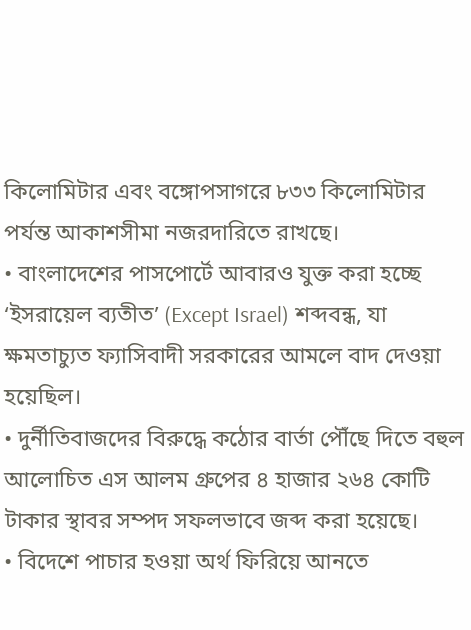কিলোমিটার এবং বঙ্গোপসাগরে ৮৩৩ কিলোমিটার পর্যন্ত আকাশসীমা নজরদারিতে রাখছে।
• বাংলাদেশের পাসপোর্টে আবারও যুক্ত করা হচ্ছে ‘ইসরায়েল ব্যতীত’ (Except Israel) শব্দবন্ধ, যা ক্ষমতাচ্যুত ফ্যাসিবাদী সরকারের আমলে বাদ দেওয়া হয়েছিল।
• দুর্নীতিবাজদের বিরুদ্ধে কঠোর বার্তা পৌঁছে দিতে বহুল আলোচিত এস আলম গ্রুপের ৪ হাজার ২৬৪ কোটি টাকার স্থাবর সম্পদ সফলভাবে জব্দ করা হয়েছে।
• বিদেশে পাচার হওয়া অর্থ ফিরিয়ে আনতে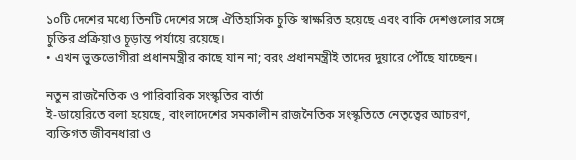১০টি দেশের মধ্যে তিনটি দেশের সঙ্গে ঐতিহাসিক চুক্তি স্বাক্ষরিত হয়েছে এবং বাকি দেশগুলোর সঙ্গে চুক্তির প্রক্রিয়াও চূড়ান্ত পর্যায়ে রয়েছে।
• এখন ভুক্তভোগীরা প্রধানমন্ত্রীর কাছে যান না; বরং প্রধানমন্ত্রীই তাদের দুয়ারে পৌঁছে যাচ্ছেন।

নতুন রাজনৈতিক ও পারিবারিক সংস্কৃতির বার্তা
ই-ডায়েরিতে বলা হয়েছে, বাংলাদেশের সমকালীন রাজনৈতিক সংস্কৃতিতে নেতৃত্বের আচরণ, ব্যক্তিগত জীবনধারা ও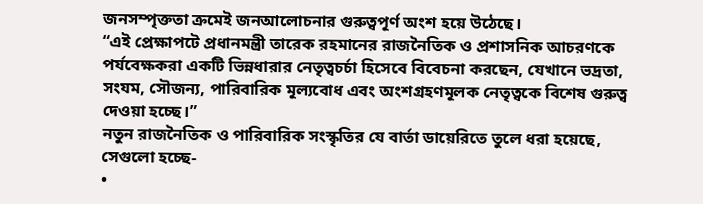জনসম্পৃক্ততা ক্রমেই জনআলোচনার গুরুত্বপূর্ণ অংশ হয়ে উঠেছে।
“এই প্রেক্ষাপটে প্রধানমন্ত্রী তারেক রহমানের রাজনৈতিক ও প্রশাসনিক আচরণকে পর্যবেক্ষকরা একটি ভিন্নধারার নেতৃত্বচর্চা হিসেবে বিবেচনা করছেন, যেখানে ভদ্রতা, সংযম, সৌজন্য, পারিবারিক মূল্যবোধ এবং অংশগ্রহণমূলক নেতৃত্বকে বিশেষ গুরুত্ব দেওয়া হচ্ছে।”
নতুন রাজনৈতিক ও পারিবারিক সংস্কৃতির যে বার্তা ডায়েরিতে তুলে ধরা হয়েছে, সেগুলো হচ্ছে-
•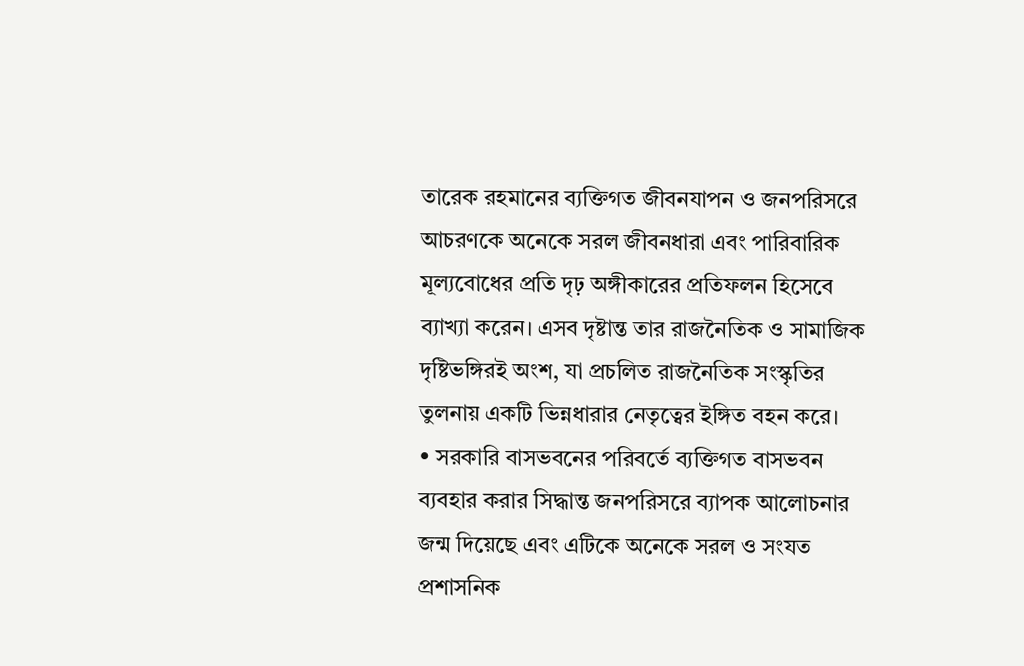তারেক রহমানের ব্যক্তিগত জীবনযাপন ও জনপরিসরে আচরণকে অনেকে সরল জীবনধারা এবং পারিবারিক মূল্যবোধের প্রতি দৃঢ় অঙ্গীকারের প্রতিফলন হিসেবে ব্যাখ্যা করেন। এসব দৃষ্টান্ত তার রাজনৈতিক ও সামাজিক দৃষ্টিভঙ্গিরই অংশ, যা প্রচলিত রাজনৈতিক সংস্কৃতির তুলনায় একটি ভিন্নধারার নেতৃত্বের ইঙ্গিত বহন করে।
• সরকারি বাসভবনের পরিবর্তে ব্যক্তিগত বাসভবন ব্যবহার করার সিদ্ধান্ত জনপরিসরে ব্যাপক আলোচনার জন্ম দিয়েছে এবং এটিকে অনেকে সরল ও সংযত প্রশাসনিক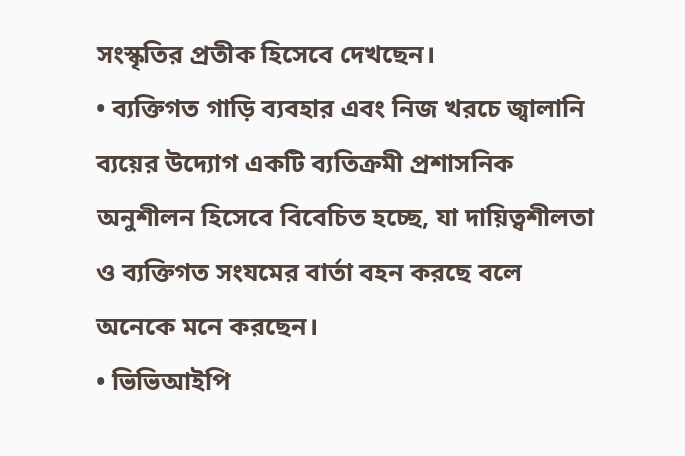সংস্কৃতির প্রতীক হিসেবে দেখছেন।
• ব্যক্তিগত গাড়ি ব্যবহার এবং নিজ খরচে জ্বালানি ব্যয়ের উদ্যোগ একটি ব্যতিক্রমী প্রশাসনিক অনুশীলন হিসেবে বিবেচিত হচ্ছে, যা দায়িত্বশীলতা ও ব্যক্তিগত সংযমের বার্তা বহন করছে বলে অনেকে মনে করছেন।
• ভিভিআইপি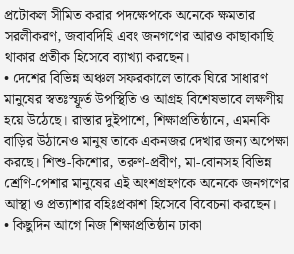প্রটোকল সীমিত করার পদক্ষেপকে অনেকে ক্ষমতার সরলীকরণ, জবাবদিহি এবং জনগণের আরও কাছাকাছি থাকার প্রতীক হিসেবে ব্যাখ্যা করছেন।
• দেশের বিভিন্ন অঞ্চল সফরকালে তাকে ঘিরে সাধারণ মানুষের স্বতঃস্ফূর্ত উপস্থিতি ও আগ্রহ বিশেষভাবে লক্ষণীয় হয়ে উঠেছে। রাস্তার দুইপাশে, শিক্ষাপ্রতিষ্ঠানে, এমনকি বাড়ির উঠানেও মানুষ তাকে একনজর দেখার জন্য অপেক্ষা করছে। শিশু-কিশোর, তরুণ-প্রবীণ, মা-বোনসহ বিভিন্ন শ্রেণি-পেশার মানুষের এই অংশগ্রহণকে অনেকে জনগণের আস্থা ও প্রত্যাশার বহিঃপ্রকাশ হিসেবে বিবেচনা করছেন।
• কিছুদিন আগে নিজ শিক্ষাপ্রতিষ্ঠান ঢাকা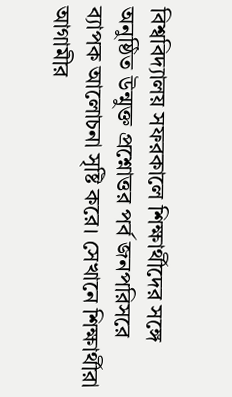বিশ্ববিদ্যালয় সফরকালে শিক্ষার্থীদের সঙ্গে অনুষ্ঠিত উন্মুক্ত প্রশ্নোত্তর পর্ব জনপরিসরে ব্যাপক আলোচনা সৃষ্টি করে। সেখানে শিক্ষার্থীরা আগামীর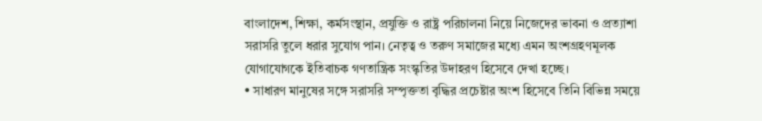বাংলাদেশ, শিক্ষা, কর্মসংস্থান, প্রযুক্তি ও রাষ্ট্র পরিচালনা নিয়ে নিজেদের ভাবনা ও প্রত্যাশা সরাসরি তুলে ধরার সুযোগ পান। নেতৃত্ব ও তরুণ সমাজের মধ্যে এমন অংশগ্রহণমূলক যোগাযোগকে ইতিবাচক গণতান্ত্রিক সংস্কৃতির উদাহরণ হিসেবে দেখা হচ্ছে।
• সাধারণ মানুষের সঙ্গে সরাসরি সম্পৃক্ততা বৃদ্ধির প্রচেষ্টার অংশ হিসেবে তিনি বিভিন্ন সময়ে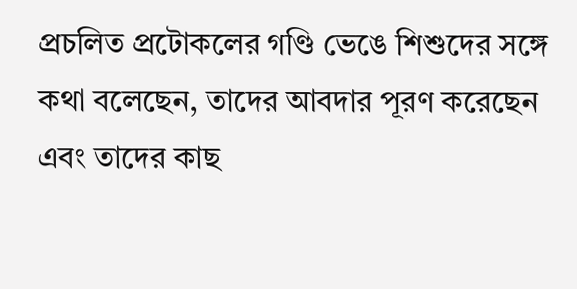প্রচলিত প্রটোকলের গণ্ডি ভেঙে শিশুদের সঙ্গে কথা বলেছেন, তাদের আবদার পূরণ করেছেন এবং তাদের কাছ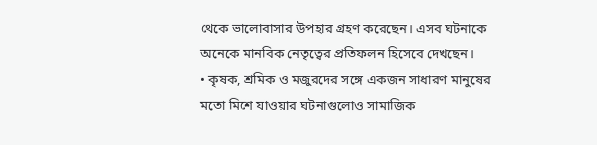থেকে ভালোবাসার উপহার গ্রহণ করেছেন। এসব ঘটনাকে অনেকে মানবিক নেতৃত্বের প্রতিফলন হিসেবে দেখছেন।
• কৃষক, শ্রমিক ও মজুরদের সঙ্গে একজন সাধারণ মানুষের মতো মিশে যাওয়ার ঘটনাগুলোও সামাজিক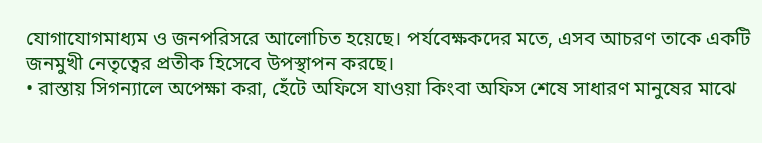যোগাযোগমাধ্যম ও জনপরিসরে আলোচিত হয়েছে। পর্যবেক্ষকদের মতে, এসব আচরণ তাকে একটি জনমুখী নেতৃত্বের প্রতীক হিসেবে উপস্থাপন করছে।
• রাস্তায় সিগন্যালে অপেক্ষা করা, হেঁটে অফিসে যাওয়া কিংবা অফিস শেষে সাধারণ মানুষের মাঝে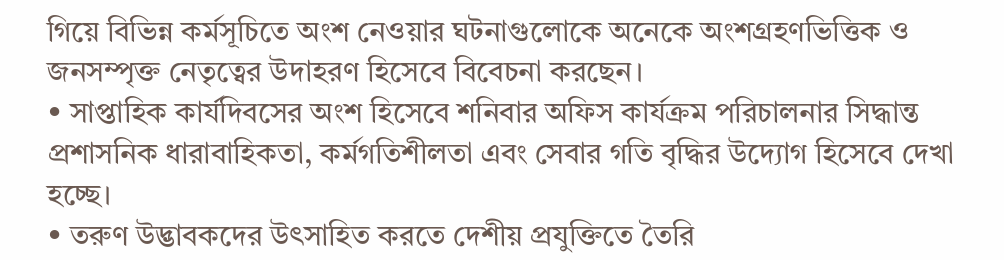গিয়ে বিভিন্ন কর্মসূচিতে অংশ নেওয়ার ঘটনাগুলোকে অনেকে অংশগ্রহণভিত্তিক ও জনসম্পৃক্ত নেতৃত্বের উদাহরণ হিসেবে বিবেচনা করছেন।
• সাপ্তাহিক কার্যদিবসের অংশ হিসেবে শনিবার অফিস কার্যক্রম পরিচালনার সিদ্ধান্ত প্রশাসনিক ধারাবাহিকতা, কর্মগতিশীলতা এবং সেবার গতি বৃদ্ধির উদ্যোগ হিসেবে দেখা হচ্ছে।
• তরুণ উদ্ভাবকদের উৎসাহিত করতে দেশীয় প্রযুক্তিতে তৈরি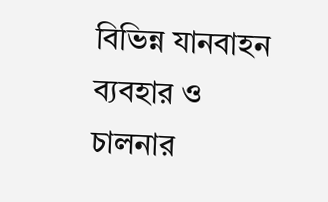বিভিন্ন যানবাহন ব্যবহার ও চালনার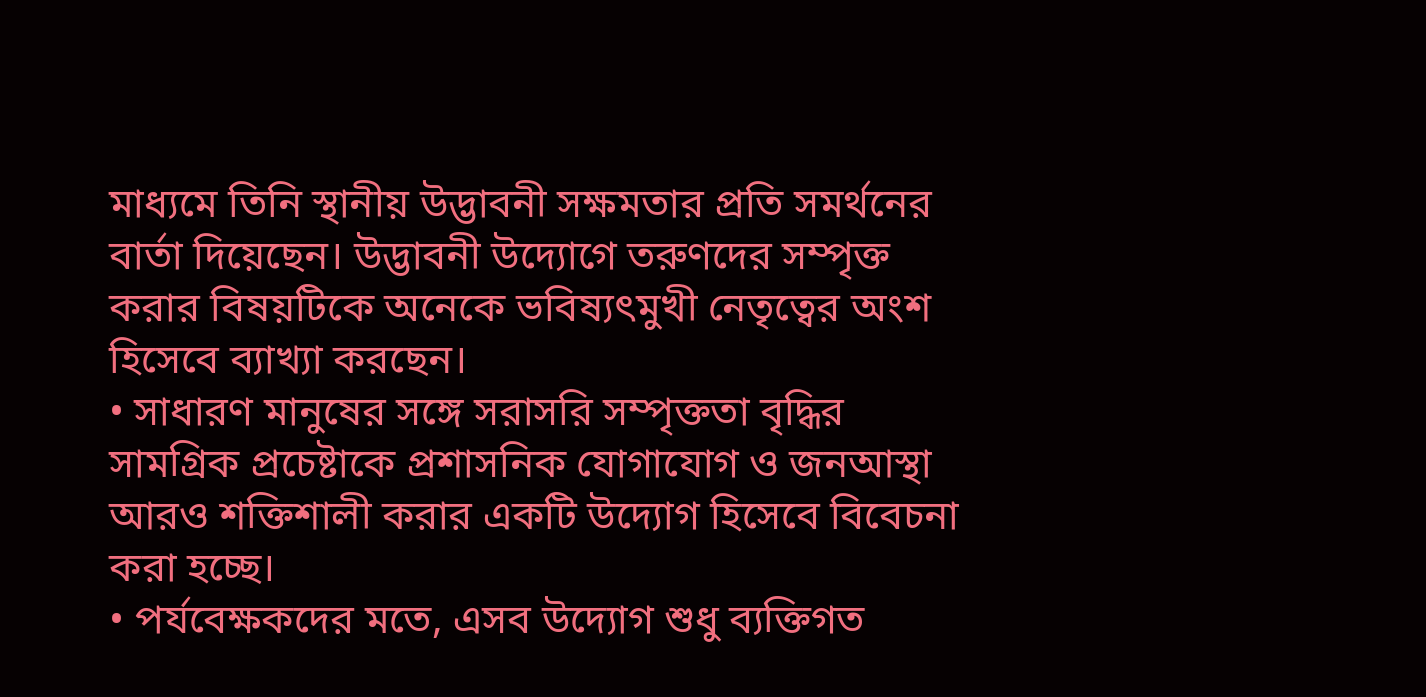মাধ্যমে তিনি স্থানীয় উদ্ভাবনী সক্ষমতার প্রতি সমর্থনের বার্তা দিয়েছেন। উদ্ভাবনী উদ্যোগে তরুণদের সম্পৃক্ত করার বিষয়টিকে অনেকে ভবিষ্যৎমুখী নেতৃত্বের অংশ হিসেবে ব্যাখ্যা করছেন।
• সাধারণ মানুষের সঙ্গে সরাসরি সম্পৃক্ততা বৃদ্ধির সামগ্রিক প্রচেষ্টাকে প্রশাসনিক যোগাযোগ ও জনআস্থা আরও শক্তিশালী করার একটি উদ্যোগ হিসেবে বিবেচনা করা হচ্ছে।
• পর্যবেক্ষকদের মতে, এসব উদ্যোগ শুধু ব্যক্তিগত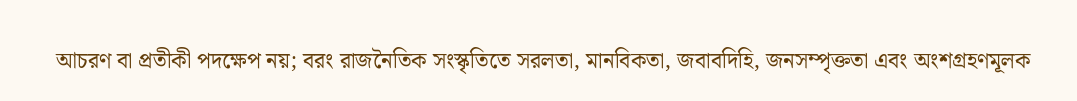আচরণ বা প্রতীকী পদক্ষেপ নয়; বরং রাজনৈতিক সংস্কৃতিতে সরলতা, মানবিকতা, জবাবদিহি, জনসম্পৃক্ততা এবং অংশগ্রহণমূলক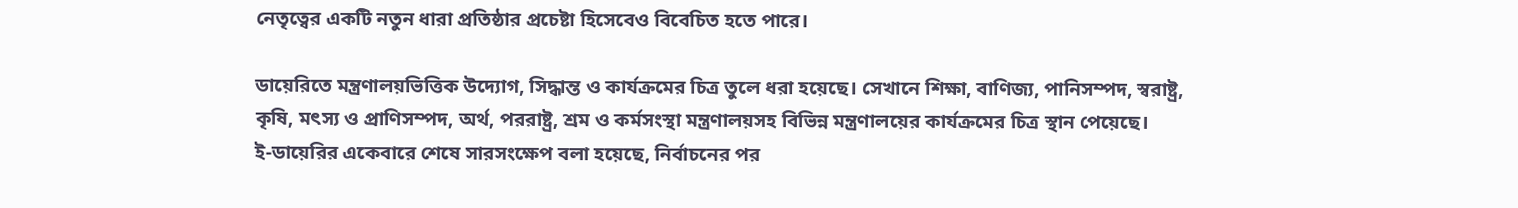নেতৃত্বের একটি নতুন ধারা প্রতিষ্ঠার প্রচেষ্টা হিসেবেও বিবেচিত হতে পারে।

ডায়েরিতে মন্ত্রণালয়ভিত্তিক উদ্যোগ, সিদ্ধান্ত ও কার্যক্রমের চিত্র তুলে ধরা হয়েছে। সেখানে শিক্ষা, বাণিজ্য, পানিসম্পদ, স্বরাষ্ট্র, কৃষি, মৎস্য ও প্রাণিসম্পদ, অর্থ, পররাষ্ট্র, শ্রম ও কর্মসংস্থা মন্ত্রণালয়সহ বিভিন্ন মন্ত্রণালয়ের কার্যক্রমের চিত্র স্থান পেয়েছে।
ই-ডায়েরির একেবারে শেষে সারসংক্ষেপ বলা হয়েছে, নির্বাচনের পর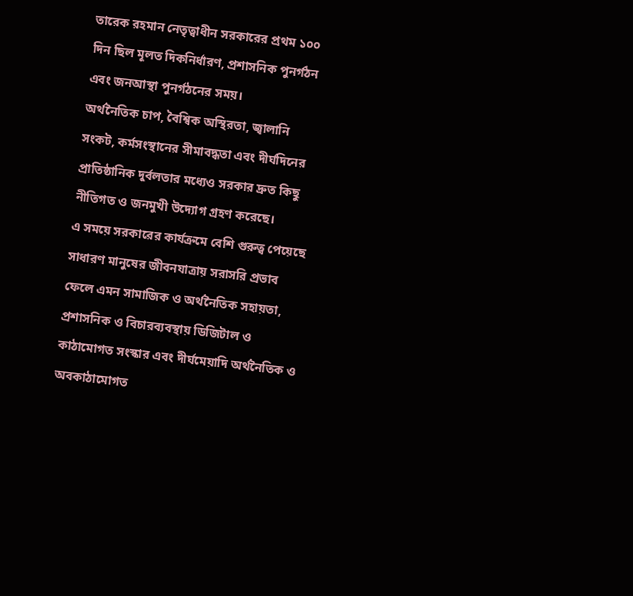তারেক রহমান নেতৃত্বাধীন সরকারের প্রথম ১০০ দিন ছিল মূলত দিকনির্ধারণ, প্রশাসনিক পুনর্গঠন এবং জনআস্থা পুনর্গঠনের সময়।
অর্থনৈতিক চাপ, বৈশ্বিক অস্থিরতা, জ্বালানি সংকট, কর্মসংস্থানের সীমাবদ্ধতা এবং দীর্ঘদিনের প্রাতিষ্ঠানিক দুর্বলতার মধ্যেও সরকার দ্রুত কিছু নীতিগত ও জনমুখী উদ্যোগ গ্রহণ করেছে।
এ সময়ে সরকারের কার্যক্রমে বেশি গুরুত্ব পেয়েছে সাধারণ মানুষের জীবনযাত্রায় সরাসরি প্রভাব ফেলে এমন সামাজিক ও অর্থনৈতিক সহায়তা, প্রশাসনিক ও বিচারব্যবস্থায় ডিজিটাল ও কাঠামোগত সংস্কার এবং দীর্ঘমেয়াদি অর্থনৈতিক ও অবকাঠামোগত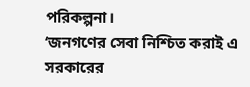পরিকল্পনা।
‘জনগণের সেবা নিশ্চিত করাই এ সরকারের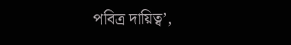পবিত্র দায়িত্ব’,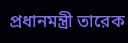প্রধানমন্ত্রী তারেক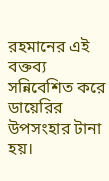রহমানের এই বক্তব্য সন্নিবেশিত করে ডায়েরির উপসংহার টানা হয়।